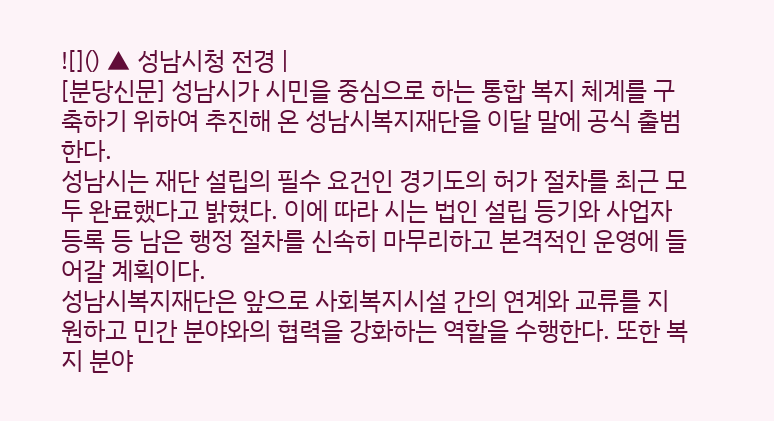![]() ▲ 성남시청 전경 |
[분당신문] 성남시가 시민을 중심으로 하는 통합 복지 체계를 구축하기 위하여 추진해 온 성남시복지재단을 이달 말에 공식 출범한다.
성남시는 재단 설립의 필수 요건인 경기도의 허가 절차를 최근 모두 완료했다고 밝혔다. 이에 따라 시는 법인 설립 등기와 사업자 등록 등 남은 행정 절차를 신속히 마무리하고 본격적인 운영에 들어갈 계획이다.
성남시복지재단은 앞으로 사회복지시설 간의 연계와 교류를 지원하고 민간 분야와의 협력을 강화하는 역할을 수행한다. 또한 복지 분야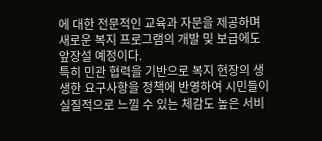에 대한 전문적인 교육과 자문을 제공하며 새로운 복지 프로그램의 개발 및 보급에도 앞장설 예정이다.
특히 민관 협력을 기반으로 복지 현장의 생생한 요구사항을 정책에 반영하여 시민들이 실질적으로 느낄 수 있는 체감도 높은 서비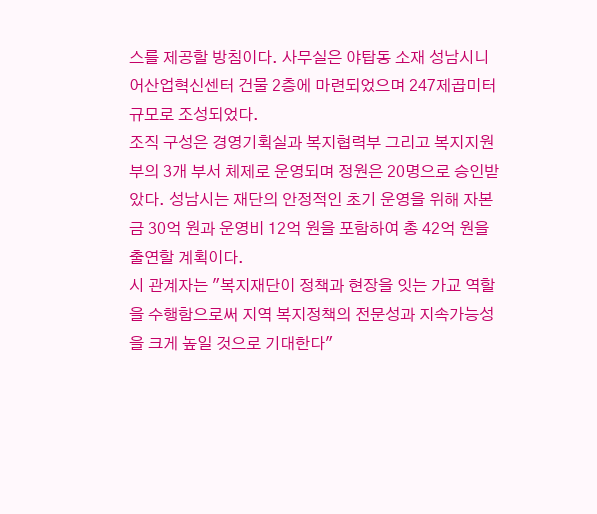스를 제공할 방침이다. 사무실은 야탑동 소재 성남시니어산업혁신센터 건물 2층에 마련되었으며 247제곱미터 규모로 조성되었다.
조직 구성은 경영기획실과 복지협력부 그리고 복지지원부의 3개 부서 체제로 운영되며 정원은 20명으로 승인받았다. 성남시는 재단의 안정적인 초기 운영을 위해 자본금 30억 원과 운영비 12억 원을 포함하여 총 42억 원을 출연할 계획이다.
시 관계자는 "복지재단이 정책과 현장을 잇는 가교 역할을 수행함으로써 지역 복지정책의 전문성과 지속가능성을 크게 높일 것으로 기대한다"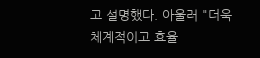고 설명했다. 아울러 "더욱 체계적이고 효율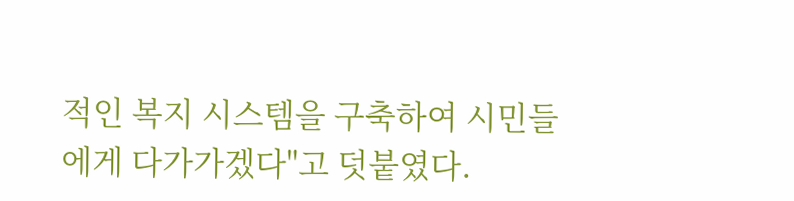적인 복지 시스템을 구축하여 시민들에게 다가가겠다"고 덧붙였다.